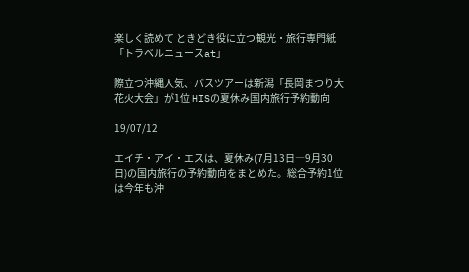楽しく読めて ときどき役に立つ観光・旅行専門紙「トラベルニュースat」

際立つ沖縄人気、バスツアーは新潟「長岡まつり大花火大会」が1位 HISの夏休み国内旅行予約動向

19/07/12

エイチ・アイ・エスは、夏休み(7月13日―9月30日)の国内旅行の予約動向をまとめた。総合予約1位は今年も沖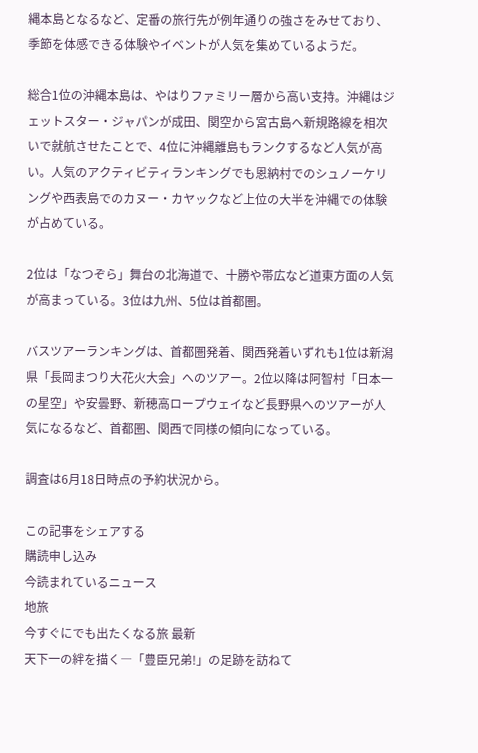縄本島となるなど、定番の旅行先が例年通りの強さをみせており、季節を体感できる体験やイベントが人気を集めているようだ。

総合1位の沖縄本島は、やはりファミリー層から高い支持。沖縄はジェットスター・ジャパンが成田、関空から宮古島へ新規路線を相次いで就航させたことで、4位に沖縄離島もランクするなど人気が高い。人気のアクティビティランキングでも恩納村でのシュノーケリングや西表島でのカヌー・カヤックなど上位の大半を沖縄での体験が占めている。

2位は「なつぞら」舞台の北海道で、十勝や帯広など道東方面の人気が高まっている。3位は九州、5位は首都圏。

バスツアーランキングは、首都圏発着、関西発着いずれも1位は新潟県「長岡まつり大花火大会」へのツアー。2位以降は阿智村「日本一の星空」や安曇野、新穂高ロープウェイなど長野県へのツアーが人気になるなど、首都圏、関西で同様の傾向になっている。

調査は6月18日時点の予約状況から。

この記事をシェアする
購読申し込み
今読まれているニュース
地旅
今すぐにでも出たくなる旅 最新
天下一の絆を描く―「豊臣兄弟!」の足跡を訪ねて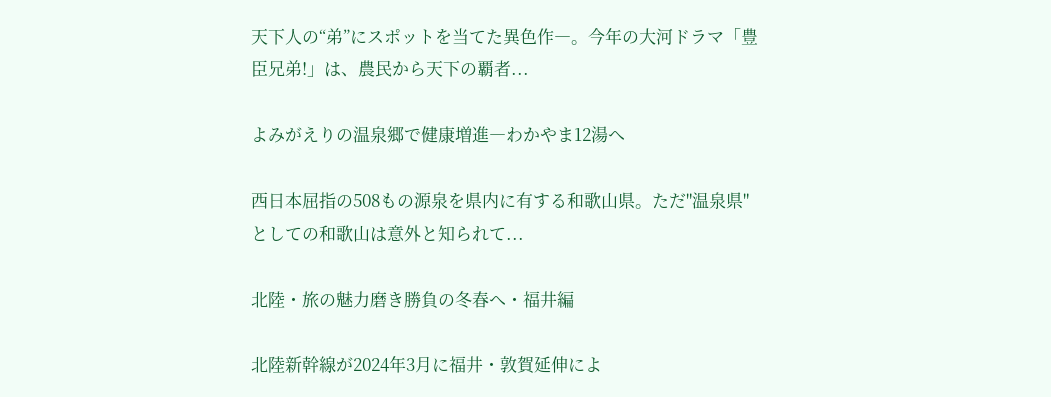天下人の“弟”にスポットを当てた異色作―。今年の大河ドラマ「豊臣兄弟!」は、農民から天下の覇者...

よみがえりの温泉郷で健康増進―わかやま12湯へ

西日本屈指の508もの源泉を県内に有する和歌山県。ただ"温泉県"としての和歌山は意外と知られて...

北陸・旅の魅力磨き勝負の冬春へ・福井編

北陸新幹線が2024年3月に福井・敦賀延伸によ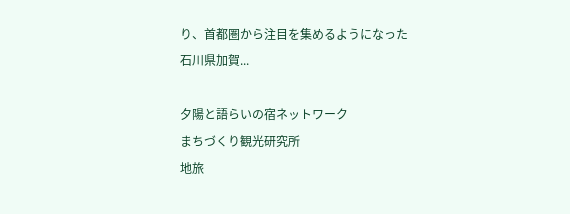り、首都圏から注目を集めるようになった石川県加賀...

夕陽と語らいの宿ネットワーク
まちづくり観光研究所
地旅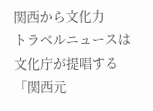関西から文化力
トラベルニュースは
文化庁が提唱する
「関西元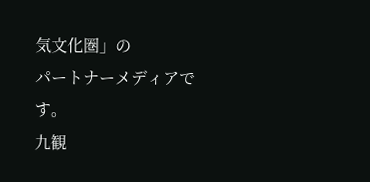気文化圏」の
パートナーメディアです。
九観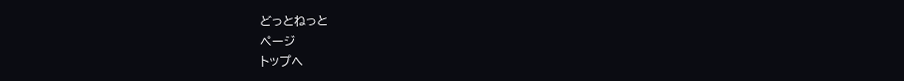どっとねっと
ページ
トップへ